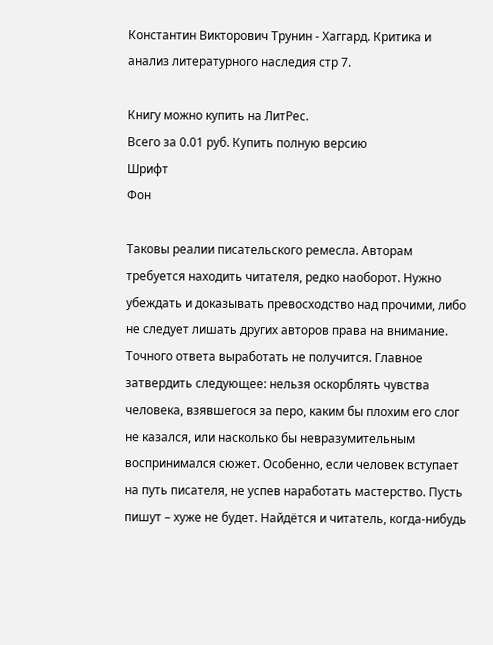Константин Викторович Трунин - Хаггард. Критика и анализ литературного наследия стр 7.

Книгу можно купить на ЛитРес.
Всего за 0.01 руб. Купить полную версию
Шрифт
Фон

Таковы реалии писательского ремесла. Авторам требуется находить читателя, редко наоборот. Нужно убеждать и доказывать превосходство над прочими, либо не следует лишать других авторов права на внимание. Точного ответа выработать не получится. Главное затвердить следующее: нельзя оскорблять чувства человека, взявшегося за перо, каким бы плохим его слог не казался, или насколько бы невразумительным воспринимался сюжет. Особенно, если человек вступает на путь писателя, не успев наработать мастерство. Пусть пишут – хуже не будет. Найдётся и читатель, когда-нибудь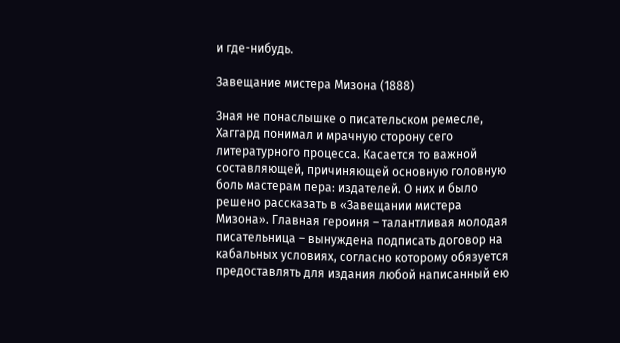и где-нибудь.

Завещание мистера Мизона (1888)

Зная не понаслышке о писательском ремесле, Хаггард понимал и мрачную сторону сего литературного процесса. Касается то важной составляющей, причиняющей основную головную боль мастерам пера: издателей. О них и было решено рассказать в «Завещании мистера Мизона». Главная героиня – талантливая молодая писательница – вынуждена подписать договор на кабальных условиях, согласно которому обязуется предоставлять для издания любой написанный ею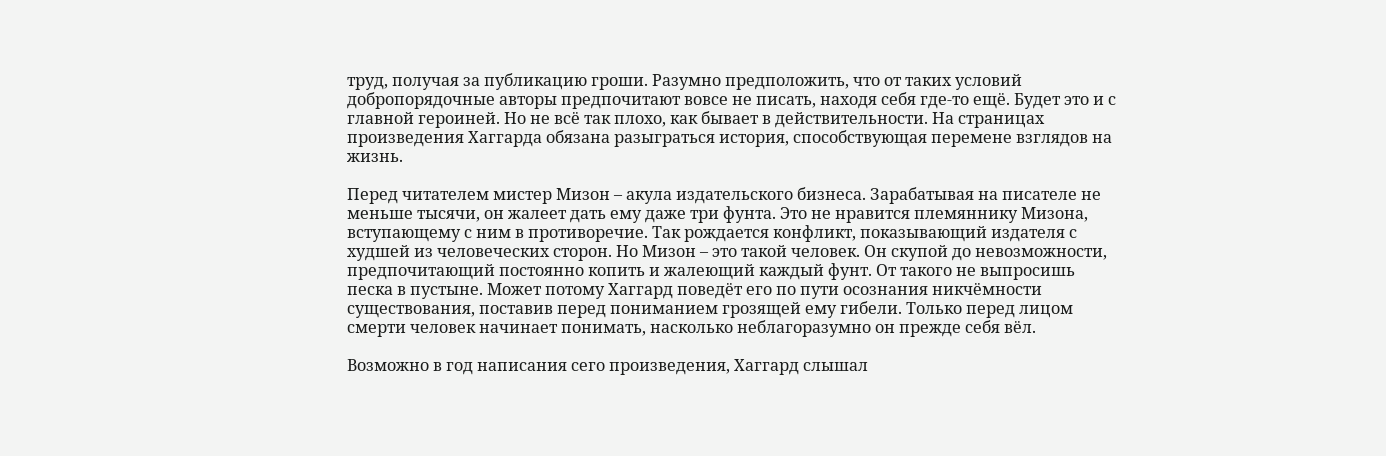труд, получая за публикацию гроши. Разумно предположить, что от таких условий добропорядочные авторы предпочитают вовсе не писать, находя себя где-то ещё. Будет это и с главной героиней. Но не всё так плохо, как бывает в действительности. На страницах произведения Хаггарда обязана разыграться история, способствующая перемене взглядов на жизнь.

Перед читателем мистер Мизон – акула издательского бизнеса. Зарабатывая на писателе не меньше тысячи, он жалеет дать ему даже три фунта. Это не нравится племяннику Мизона, вступающему с ним в противоречие. Так рождается конфликт, показывающий издателя с худшей из человеческих сторон. Но Мизон – это такой человек. Он скупой до невозможности, предпочитающий постоянно копить и жалеющий каждый фунт. От такого не выпросишь песка в пустыне. Может потому Хаггард поведёт его по пути осознания никчёмности существования, поставив перед пониманием грозящей ему гибели. Только перед лицом смерти человек начинает понимать, насколько неблагоразумно он прежде себя вёл.

Возможно в год написания сего произведения, Хаггард слышал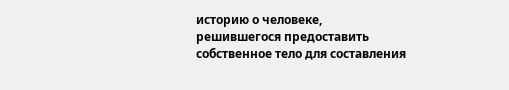историю о человеке, решившегося предоставить собственное тело для составления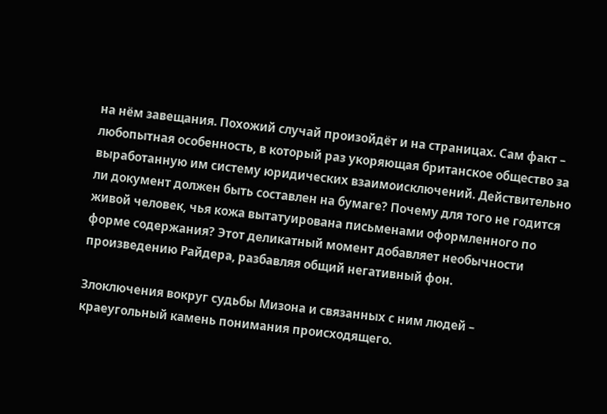на нём завещания. Похожий случай произойдёт и на страницах. Сам факт – любопытная особенность, в который раз укоряющая британское общество за выработанную им систему юридических взаимоисключений. Действительно ли документ должен быть составлен на бумаге? Почему для того не годится живой человек, чья кожа вытатуирована письменами оформленного по форме содержания? Этот деликатный момент добавляет необычности произведению Райдера, разбавляя общий негативный фон.

Злоключения вокруг судьбы Мизона и связанных с ним людей – краеугольный камень понимания происходящего.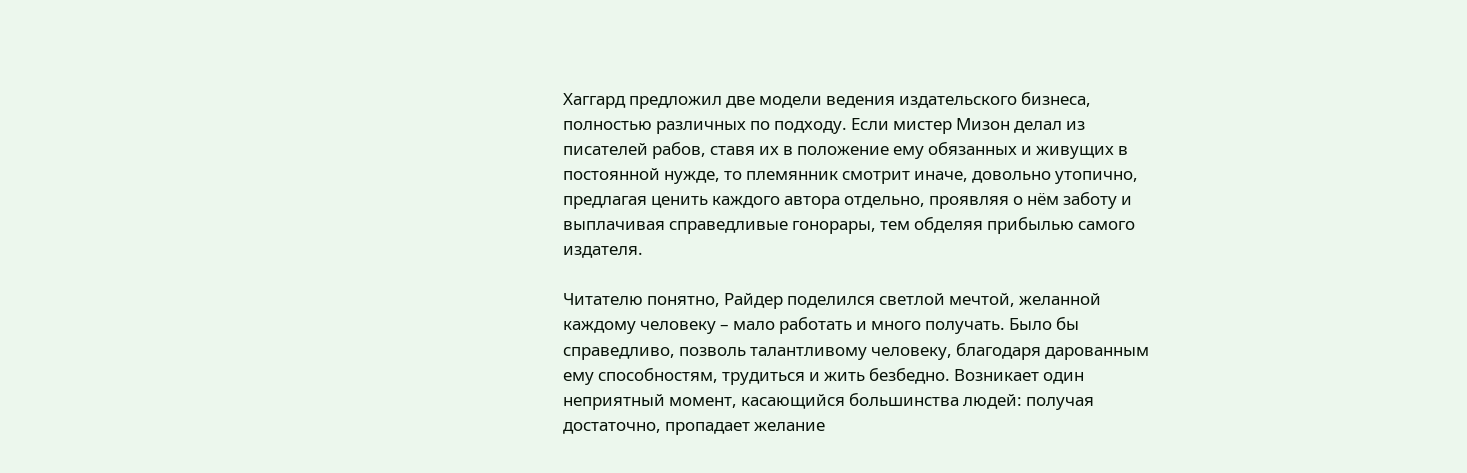Хаггард предложил две модели ведения издательского бизнеса, полностью различных по подходу. Если мистер Мизон делал из писателей рабов, ставя их в положение ему обязанных и живущих в постоянной нужде, то племянник смотрит иначе, довольно утопично, предлагая ценить каждого автора отдельно, проявляя о нём заботу и выплачивая справедливые гонорары, тем обделяя прибылью самого издателя.

Читателю понятно, Райдер поделился светлой мечтой, желанной каждому человеку – мало работать и много получать. Было бы справедливо, позволь талантливому человеку, благодаря дарованным ему способностям, трудиться и жить безбедно. Возникает один неприятный момент, касающийся большинства людей: получая достаточно, пропадает желание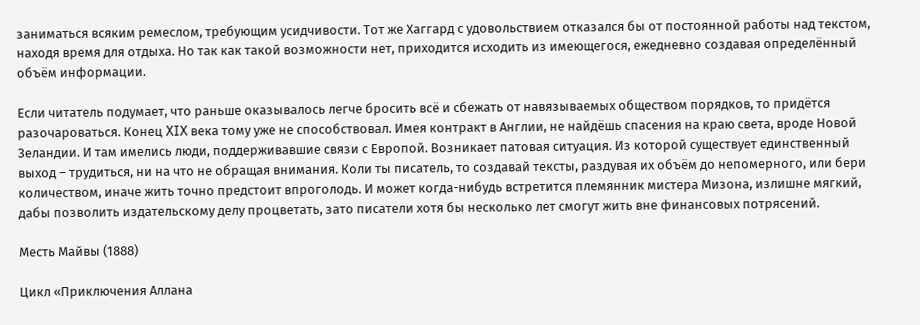заниматься всяким ремеслом, требующим усидчивости. Тот же Хаггард с удовольствием отказался бы от постоянной работы над текстом, находя время для отдыха. Но так как такой возможности нет, приходится исходить из имеющегося, ежедневно создавая определённый объём информации.

Если читатель подумает, что раньше оказывалось легче бросить всё и сбежать от навязываемых обществом порядков, то придётся разочароваться. Конец XIX века тому уже не способствовал. Имея контракт в Англии, не найдёшь спасения на краю света, вроде Новой Зеландии. И там имелись люди, поддерживавшие связи с Европой. Возникает патовая ситуация. Из которой существует единственный выход – трудиться, ни на что не обращая внимания. Коли ты писатель, то создавай тексты, раздувая их объём до непомерного, или бери количеством, иначе жить точно предстоит впроголодь. И может когда-нибудь встретится племянник мистера Мизона, излишне мягкий, дабы позволить издательскому делу процветать, зато писатели хотя бы несколько лет смогут жить вне финансовых потрясений.

Месть Майвы (1888)

Цикл «Приключения Аллана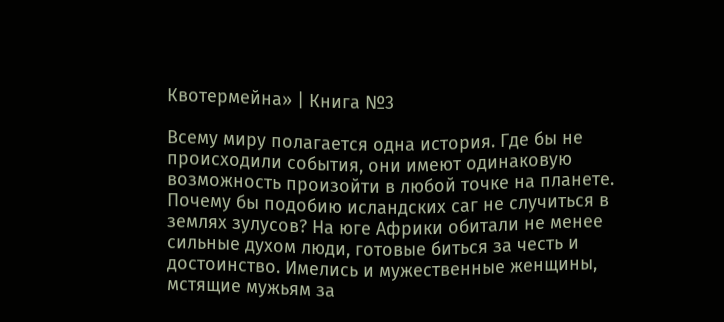Квотермейна» | Книга №3

Всему миру полагается одна история. Где бы не происходили события, они имеют одинаковую возможность произойти в любой точке на планете. Почему бы подобию исландских саг не случиться в землях зулусов? На юге Африки обитали не менее сильные духом люди, готовые биться за честь и достоинство. Имелись и мужественные женщины, мстящие мужьям за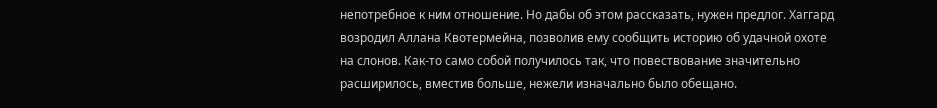непотребное к ним отношение. Но дабы об этом рассказать, нужен предлог. Хаггард возродил Аллана Квотермейна, позволив ему сообщить историю об удачной охоте на слонов. Как-то само собой получилось так, что повествование значительно расширилось, вместив больше, нежели изначально было обещано.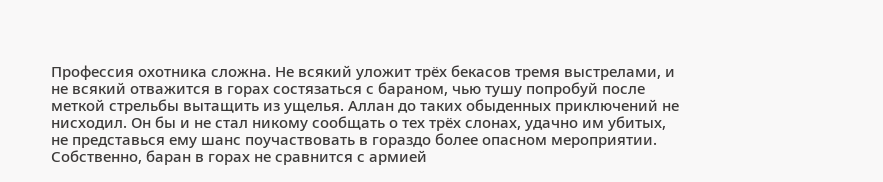Профессия охотника сложна. Не всякий уложит трёх бекасов тремя выстрелами, и не всякий отважится в горах состязаться с бараном, чью тушу попробуй после меткой стрельбы вытащить из ущелья. Аллан до таких обыденных приключений не нисходил. Он бы и не стал никому сообщать о тех трёх слонах, удачно им убитых, не представься ему шанс поучаствовать в гораздо более опасном мероприятии. Собственно, баран в горах не сравнится с армией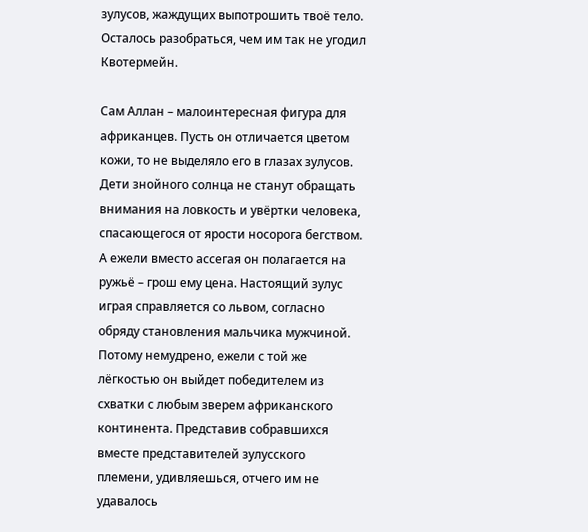зулусов, жаждущих выпотрошить твоё тело. Осталось разобраться, чем им так не угодил Квотермейн.

Сам Аллан – малоинтересная фигура для африканцев. Пусть он отличается цветом кожи, то не выделяло его в глазах зулусов. Дети знойного солнца не станут обращать внимания на ловкость и увёртки человека, спасающегося от ярости носорога бегством. А ежели вместо ассегая он полагается на ружьё – грош ему цена. Настоящий зулус играя справляется со львом, согласно обряду становления мальчика мужчиной. Потому немудрено, ежели с той же лёгкостью он выйдет победителем из схватки с любым зверем африканского континента. Представив собравшихся вместе представителей зулусского племени, удивляешься, отчего им не удавалось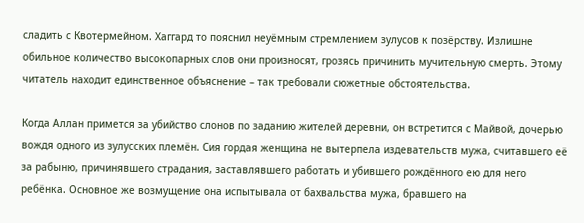сладить с Квотермейном. Хаггард то пояснил неуёмным стремлением зулусов к позёрству. Излишне обильное количество высокопарных слов они произносят, грозясь причинить мучительную смерть. Этому читатель находит единственное объяснение – так требовали сюжетные обстоятельства.

Когда Аллан примется за убийство слонов по заданию жителей деревни, он встретится с Майвой, дочерью вождя одного из зулусских племён. Сия гордая женщина не вытерпела издевательств мужа, считавшего её за рабыню, причинявшего страдания, заставлявшего работать и убившего рождённого ею для него ребёнка. Основное же возмущение она испытывала от бахвальства мужа, бравшего на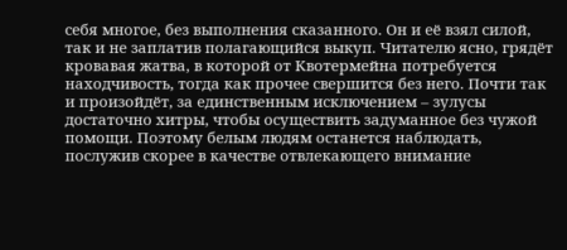себя многое, без выполнения сказанного. Он и её взял силой, так и не заплатив полагающийся выкуп. Читателю ясно, грядёт кровавая жатва, в которой от Квотермейна потребуется находчивость, тогда как прочее свершится без него. Почти так и произойдёт, за единственным исключением – зулусы достаточно хитры, чтобы осуществить задуманное без чужой помощи. Поэтому белым людям останется наблюдать, послужив скорее в качестве отвлекающего внимание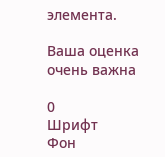элемента.

Ваша оценка очень важна

0
Шрифт
Фон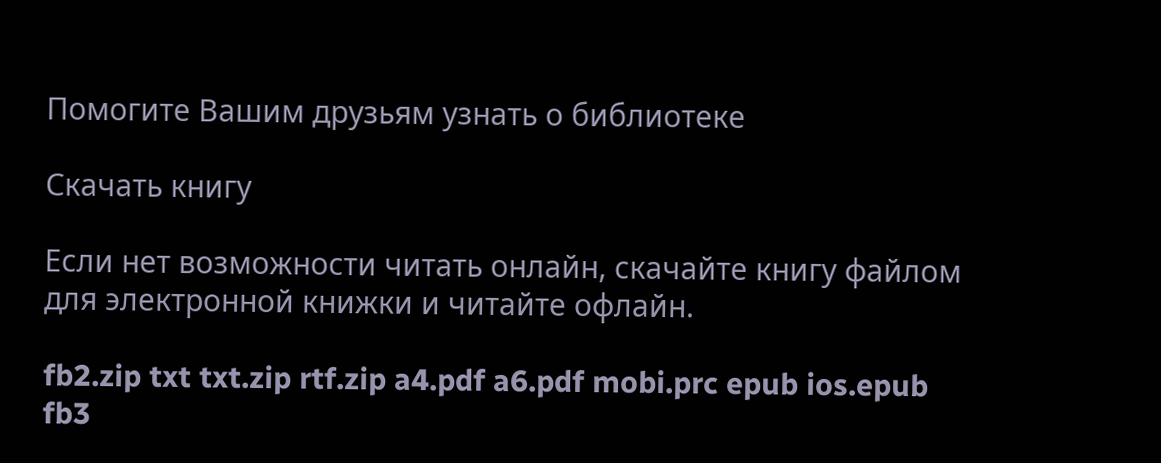Помогите Вашим друзьям узнать о библиотеке

Скачать книгу

Если нет возможности читать онлайн, скачайте книгу файлом для электронной книжки и читайте офлайн.

fb2.zip txt txt.zip rtf.zip a4.pdf a6.pdf mobi.prc epub ios.epub fb3